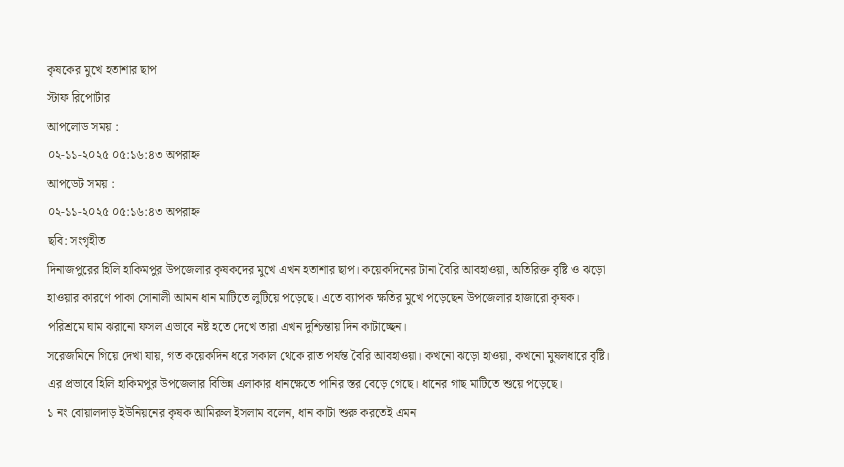কৃষকের মুখে হতাশার ছাপ
স্টাফ রিপোর্টার
আপলোড সময় :
০২-১১-২০২৫ ০৫:১৬:৪৩ অপরাহ্ন
আপডেট সময় :
০২-১১-২০২৫ ০৫:১৬:৪৩ অপরাহ্ন
ছবি: সংগৃহীত
দিনাজপুরের হিলি হাকিমপুর উপজেলার কৃষকদের মুখে এখন হতাশার ছাপ। কয়েকদিনের টানা বৈরি আবহাওয়া, অতিরিক্ত বৃষ্টি ও ঝড়ো হাওয়ার কারণে পাকা সোনালী আমন ধান মাটিতে লুটিয়ে পড়েছে। এতে ব্যাপক ক্ষতির মুখে পড়েছেন উপজেলার হাজারো কৃষক। পরিশ্রমে ঘাম ঝরানো ফসল এভাবে নষ্ট হতে দেখে তারা এখন দুশ্চিন্তায় দিন কাটাচ্ছেন।
সরেজমিনে গিয়ে দেখা যায়, গত কয়েকদিন ধরে সকাল থেকে রাত পর্যন্ত বৈরি আবহাওয়া। কখনো ঝড়ো হাওয়া, কখনো মুষলধারে বৃষ্টি। এর প্রভাবে হিলি হাকিমপুর উপজেলার বিভিন্ন এলাকার ধানক্ষেতে পানির স্তর বেড়ে গেছে। ধানের গাছ মাটিতে শুয়ে পড়েছে।
১ নং বোয়ালদাড় ইউনিয়নের কৃষক আমিরুল ইসলাম বলেন, ধান কাটা শুরু করতেই এমন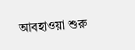আবহাওয়া শুরু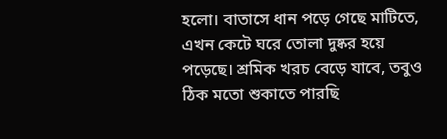হলো। বাতাসে ধান পড়ে গেছে মাটিতে, এখন কেটে ঘরে তোলা দুষ্কর হয়ে পড়েছে। শ্রমিক খরচ বেড়ে যাবে, তবুও ঠিক মতো শুকাতে পারছি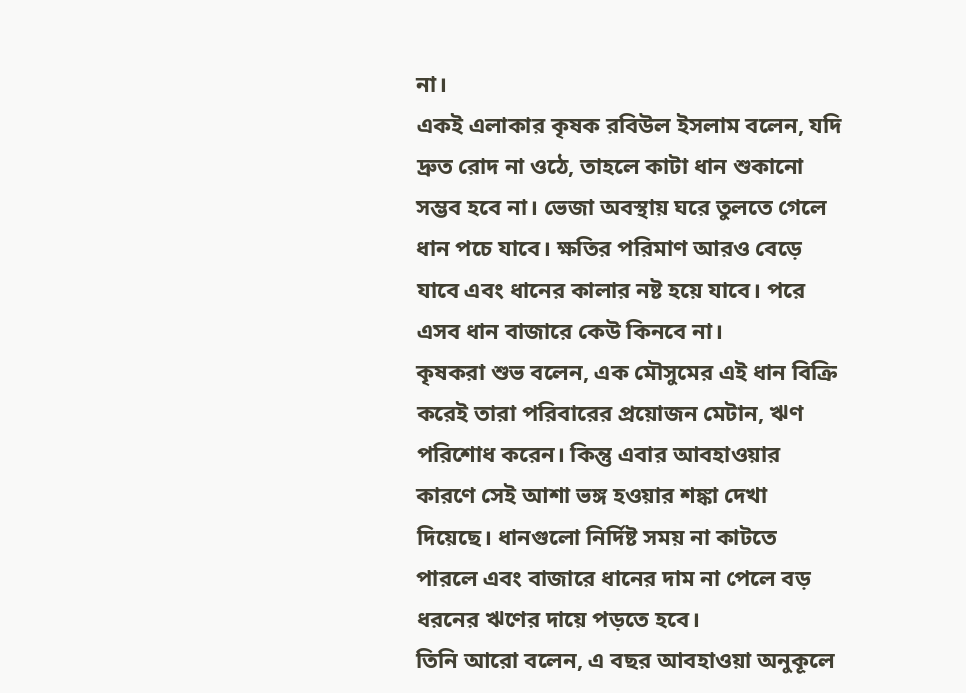না।
একই এলাকার কৃষক রবিউল ইসলাম বলেন, যদি দ্রুত রোদ না ওঠে, তাহলে কাটা ধান শুকানো সম্ভব হবে না। ভেজা অবস্থায় ঘরে তুলতে গেলে ধান পচে যাবে। ক্ষতির পরিমাণ আরও বেড়ে যাবে এবং ধানের কালার নষ্ট হয়ে যাবে। পরে এসব ধান বাজারে কেউ কিনবে না।
কৃষকরা শুভ বলেন, এক মৌসুমের এই ধান বিক্রি করেই তারা পরিবারের প্রয়োজন মেটান, ঋণ পরিশোধ করেন। কিন্তু এবার আবহাওয়ার কারণে সেই আশা ভঙ্গ হওয়ার শঙ্কা দেখা দিয়েছে। ধানগুলো নির্দিষ্ট সময় না কাটতে পারলে এবং বাজারে ধানের দাম না পেলে বড় ধরনের ঋণের দায়ে পড়তে হবে।
তিনি আরো বলেন, এ বছর আবহাওয়া অনুকূলে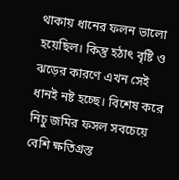থাকায় ধানের ফলন ভালো হয়েছিল। কিন্তু হঠাৎ বৃষ্টি ও ঝড়ের কারণে এখন সেই ধানই নষ্ট হচ্ছে। বিশেষ করে নিচু জমির ফসল সবচেয়ে বেশি ক্ষতিগ্রস্ত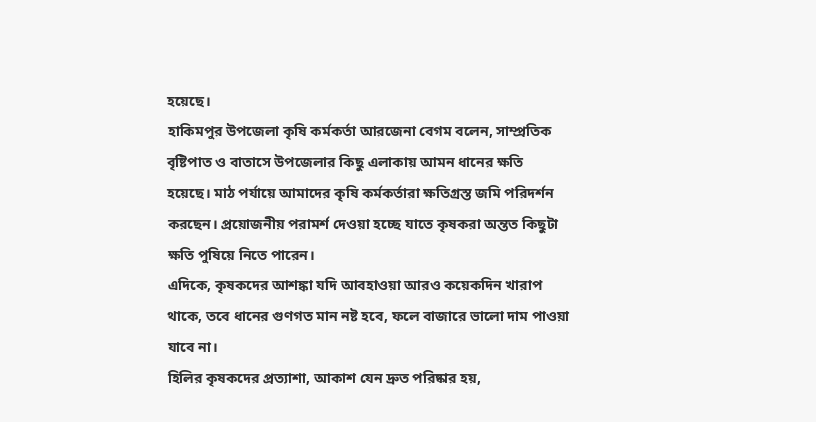হয়েছে।
হাকিমপুর উপজেলা কৃষি কর্মকর্তা আরজেনা বেগম বলেন, সাম্প্রতিক বৃষ্টিপাত ও বাতাসে উপজেলার কিছু এলাকায় আমন ধানের ক্ষতি হয়েছে। মাঠ পর্যায়ে আমাদের কৃষি কর্মকর্তারা ক্ষতিগ্রস্ত জমি পরিদর্শন করছেন। প্রয়োজনীয় পরামর্শ দেওয়া হচ্ছে যাতে কৃষকরা অন্তত কিছুটা ক্ষতি পুষিয়ে নিতে পারেন।
এদিকে, কৃষকদের আশঙ্কা যদি আবহাওয়া আরও কয়েকদিন খারাপ থাকে, তবে ধানের গুণগত মান নষ্ট হবে, ফলে বাজারে ভালো দাম পাওয়া যাবে না।
হিলির কৃষকদের প্রত্যাশা, আকাশ যেন দ্রুত পরিষ্কার হয়,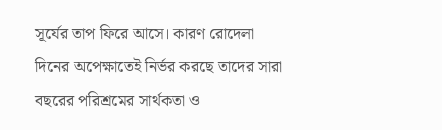সূর্যের তাপ ফিরে আসে। কারণ রোদেলা দিনের অপেক্ষাতেই নির্ভর করছে তাদের সারা বছরের পরিশ্রমের সার্থকতা ও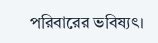পরিবারের ভবিষ্যৎ।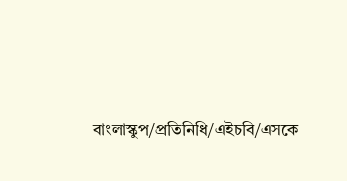বাংলাস্কুপ/প্রতিনিধি/এইচবি/এসকে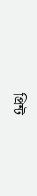প্রিন্ট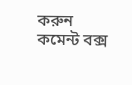করুন
কমেন্ট বক্স